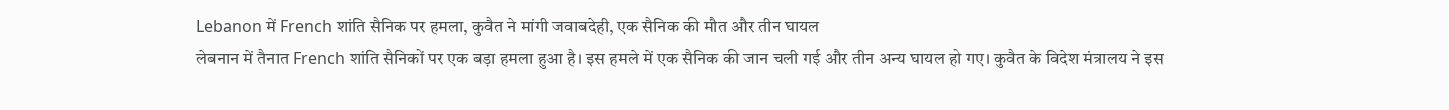Lebanon में French शांति सैनिक पर हमला, कुवैत ने मांगी जवाबदेही, एक सैनिक की मौत और तीन घायल
लेबनान में तैनात French शांति सैनिकों पर एक बड़ा हमला हुआ है। इस हमले में एक सैनिक की जान चली गई और तीन अन्य घायल हो गए। कुवैत के विदेश मंत्रालय ने इस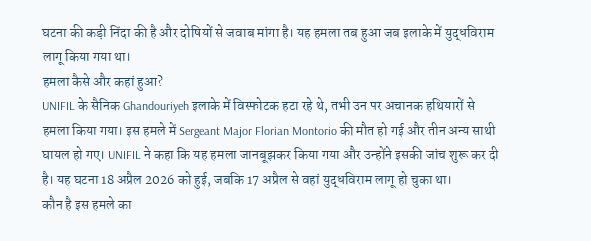घटना की कड़ी निंदा की है और दोषियों से जवाब मांगा है। यह हमला तब हुआ जब इलाके में युद्धविराम लागू किया गया था।
हमला कैसे और कहां हुआ?
UNIFIL के सैनिक Ghandouriyeh इलाके में विस्फोटक हटा रहे थे, तभी उन पर अचानक हथियारों से हमला किया गया। इस हमले में Sergeant Major Florian Montorio की मौत हो गई और तीन अन्य साथी घायल हो गए। UNIFIL ने कहा कि यह हमला जानबूझकर किया गया और उन्होंने इसकी जांच शुरू कर दी है। यह घटना 18 अप्रैल 2026 को हुई, जबकि 17 अप्रैल से वहां युद्धविराम लागू हो चुका था।
कौन है इस हमले का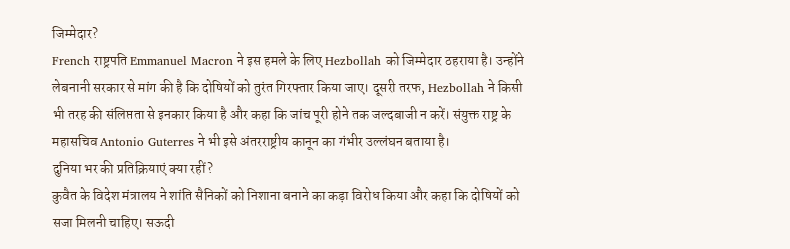जिम्मेदार?
French राष्ट्रपति Emmanuel Macron ने इस हमले के लिए Hezbollah को जिम्मेदार ठहराया है। उन्होंने लेबनानी सरकार से मांग की है कि दोषियों को तुरंत गिरफ्तार किया जाए। दूसरी तरफ, Hezbollah ने किसी भी तरह की संलिप्तता से इनकार किया है और कहा कि जांच पूरी होने तक जल्दबाजी न करें। संयुक्त राष्ट्र के महासचिव Antonio Guterres ने भी इसे अंतरराष्ट्रीय कानून का गंभीर उल्लंघन बताया है।
दुनिया भर की प्रतिक्रियाएं क्या रहीं?
कुवैत के विदेश मंत्रालय ने शांति सैनिकों को निशाना बनाने का कड़ा विरोध किया और कहा कि दोषियों को सजा मिलनी चाहिए। सऊदी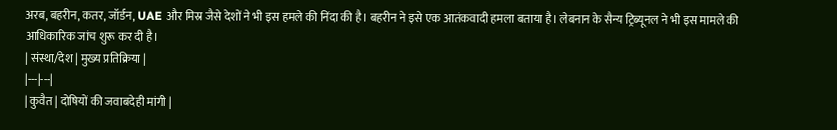अरब, बहरीन, कतर, जॉर्डन, UAE और मिस्र जैसे देशों ने भी इस हमले की निंदा की है। बहरीन ने इसे एक आतंकवादी हमला बताया है। लेबनान के सैन्य ट्रिब्यूनल ने भी इस मामले की आधिकारिक जांच शुरू कर दी है।
| संस्था/देश | मुख्य प्रतिक्रिया |
|---|---|
| कुवैत | दोषियों की जवाबदेही मांगी |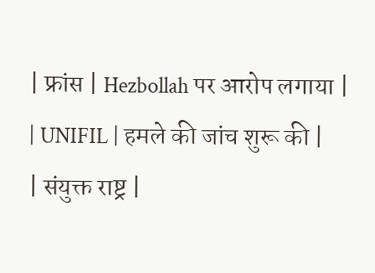| फ्रांस | Hezbollah पर आरोप लगाया |
| UNIFIL | हमले की जांच शुरू की |
| संयुक्त राष्ट्र |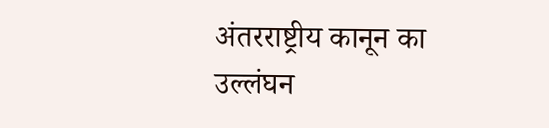अंतरराष्ट्रीय कानून का उल्लंघन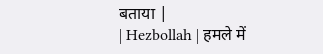बताया |
| Hezbollah | हमले में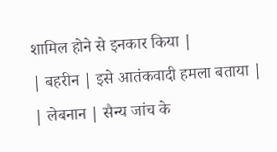शामिल होने से इनकार किया |
| बहरीन | इसे आतंकवादी हमला बताया |
| लेबनान | सैन्य जांच के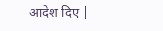आदेश दिए |